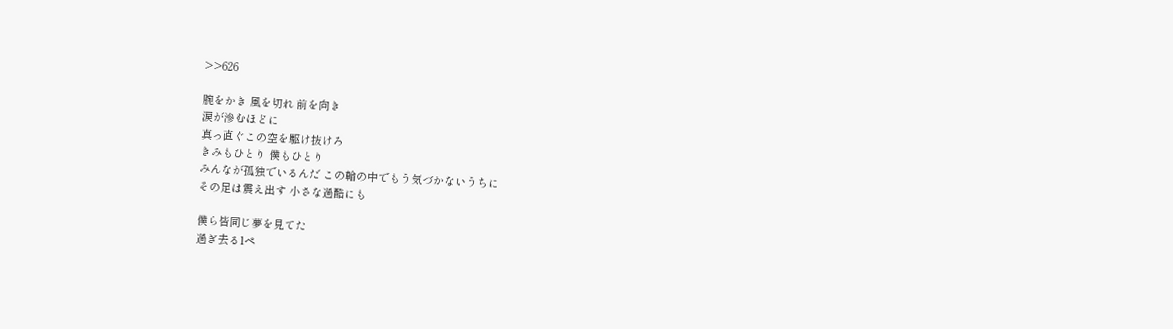>>626

腕をかき 風を切れ 前を向き
涙が滲むほどに
真っ直ぐこの空を駆け抜けろ
きみもひとり 僕もひとり
みんなが孤独でいるんだ この輪の中でもう気づかないうちに
その足は震え出す 小さな過酷にも

僕ら皆同じ夢を見てた
過ぎ去る1ペ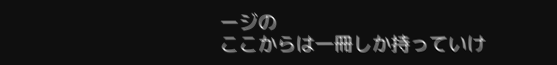ージの
ここからは一冊しか持っていけ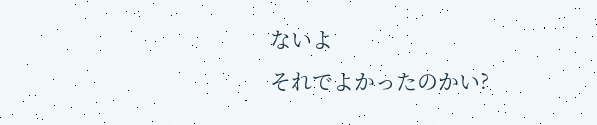ないよ
それでよかったのかい?